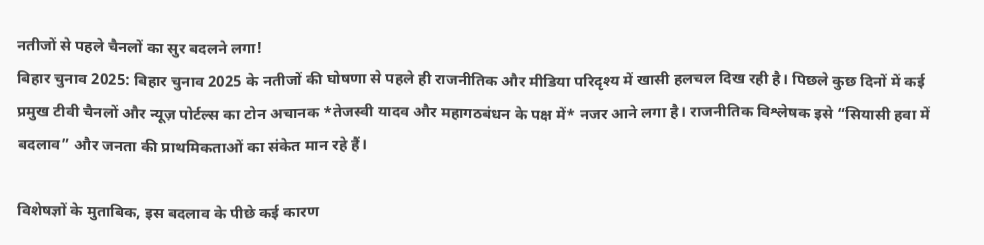नतीजों से पहले चैनलों का सुर बदलने लगा!
बिहार चुनाव 2025: बिहार चुनाव 2025 के नतीजों की घोषणा से पहले ही राजनीतिक और मीडिया परिदृश्य में खासी हलचल दिख रही है। पिछले कुछ दिनों में कई प्रमुख टीवी चैनलों और न्यूज़ पोर्टल्स का टोन अचानक *तेजस्वी यादव और महागठबंधन के पक्ष में* नजर आने लगा है। राजनीतिक विश्लेषक इसे “सियासी हवा में बदलाव” और जनता की प्राथमिकताओं का संकेत मान रहे हैं।

विशेषज्ञों के मुताबिक, इस बदलाव के पीछे कई कारण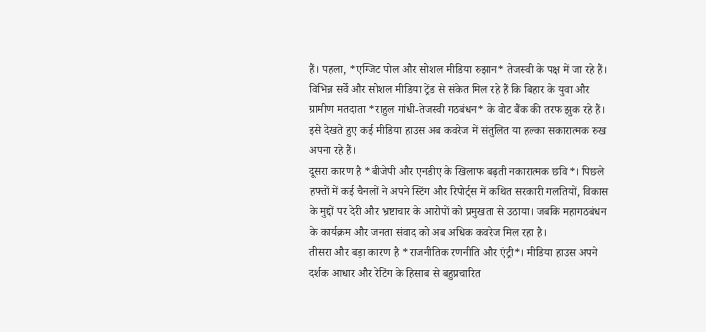हैं। पहला, *एग्जिट पोल और सोशल मीडिया रुझान* तेजस्वी के पक्ष में जा रहे हैं। विभिन्न सर्वे और सोशल मीडिया ट्रेंड से संकेत मिल रहे हैं कि बिहार के युवा और ग्रामीण मतदाता *राहुल गांधी-तेजस्वी गठबंधन* के वोट बैंक की तरफ झुक रहे हैं। इसे देखते हुए कई मीडिया हाउस अब कवरेज में संतुलित या हल्का सकारात्मक रुख अपना रहे हैं।
दूसरा कारण है *बीजेपी और एनडीए के खिलाफ बढ़ती नकारात्मक छवि*। पिछले हफ्तों में कई चैनलों ने अपने स्टिंग और रिपोर्ट्स में कथित सरकारी गलतियों, विकास के मुद्दों पर देरी और भ्रष्टाचार के आरोपों को प्रमुखता से उठाया। जबकि महागठबंधन के कार्यक्रम और जनता संवाद को अब अधिक कवरेज मिल रहा है।
तीसरा और बड़ा कारण है *राजनीतिक रणनीति और एंट्री*। मीडिया हाउस अपने दर्शक आधार और रेटिंग के हिसाब से बहुप्रचारित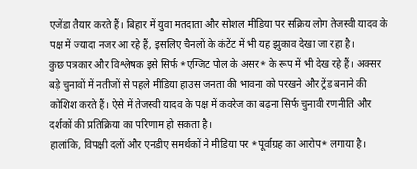एजेंडा तैयार करते हैं। बिहार में युवा मतदाता और सोशल मीडिया पर सक्रिय लोग तेजस्वी यादव के पक्ष में ज्यादा नजर आ रहे हैं, इसलिए चैनलों के कंटेंट में भी यह झुकाव देखा जा रहा है।
कुछ पत्रकार और विश्लेषक इसे सिर्फ *एग्जिट पोल के असर* के रूप में भी देख रहे हैं। अक्सर बड़े चुनावों में नतीजों से पहले मीडिया हाउस जनता की भावना को परखने और ट्रेंड बनाने की कोशिश करते हैं। ऐसे में तेजस्वी यादव के पक्ष में कवरेज का बढ़ना सिर्फ चुनावी रणनीति और दर्शकों की प्रतिक्रिया का परिणाम हो सकता है।
हालांकि, विपक्षी दलों और एनडीए समर्थकों ने मीडिया पर *पूर्वाग्रह का आरोप* लगाया है।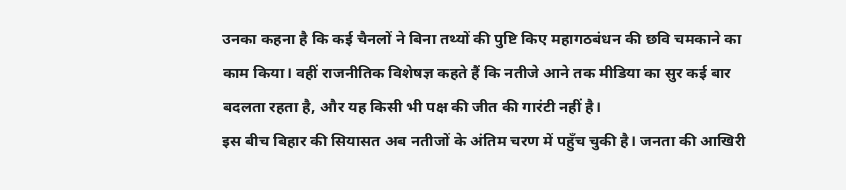उनका कहना है कि कई चैनलों ने बिना तथ्यों की पुष्टि किए महागठबंधन की छवि चमकाने का काम किया। वहीं राजनीतिक विशेषज्ञ कहते हैं कि नतीजे आने तक मीडिया का सुर कई बार बदलता रहता है, और यह किसी भी पक्ष की जीत की गारंटी नहीं है।
इस बीच बिहार की सियासत अब नतीजों के अंतिम चरण में पहुँच चुकी है। जनता की आखिरी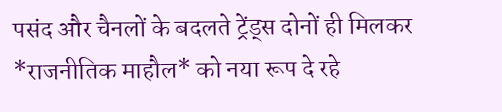पसंद और चैनलों के बदलते ट्रेंड्स दोनों ही मिलकर *राजनीतिक माहौल* को नया रूप दे रहे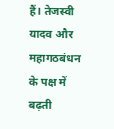हैं। तेजस्वी यादव और महागठबंधन के पक्ष में बढ़ती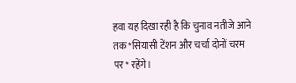हवा यह दिखा रही है कि चुनाव नतीजे आने तक *सियासी टेंशन और चर्चा दोनों चरम पर* रहेंगे।